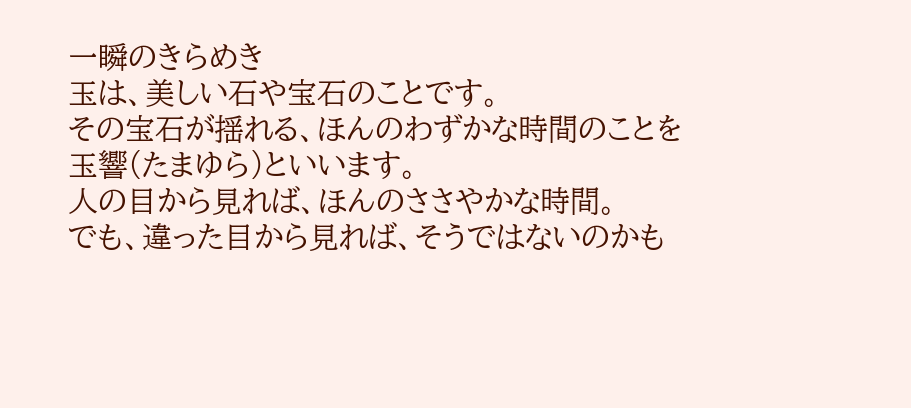一瞬のきらめき
玉は、美しい石や宝石のことです。
その宝石が揺れる、ほんのわずかな時間のことを
玉響(たまゆら)といいます。
人の目から見れば、ほんのささやかな時間。
でも、違った目から見れば、そうではないのかも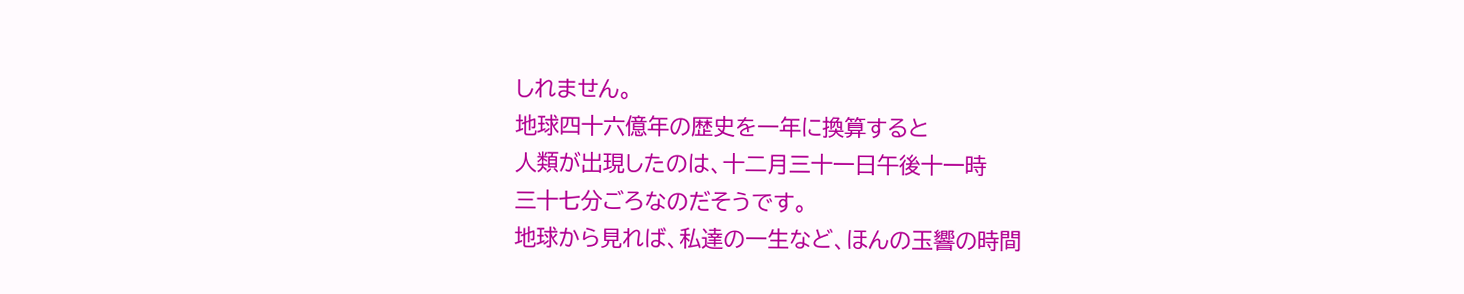しれません。
地球四十六億年の歴史を一年に換算すると
人類が出現したのは、十二月三十一日午後十一時
三十七分ごろなのだそうです。
地球から見れば、私達の一生など、ほんの玉響の時間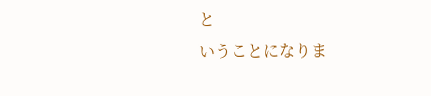と
いうことになりま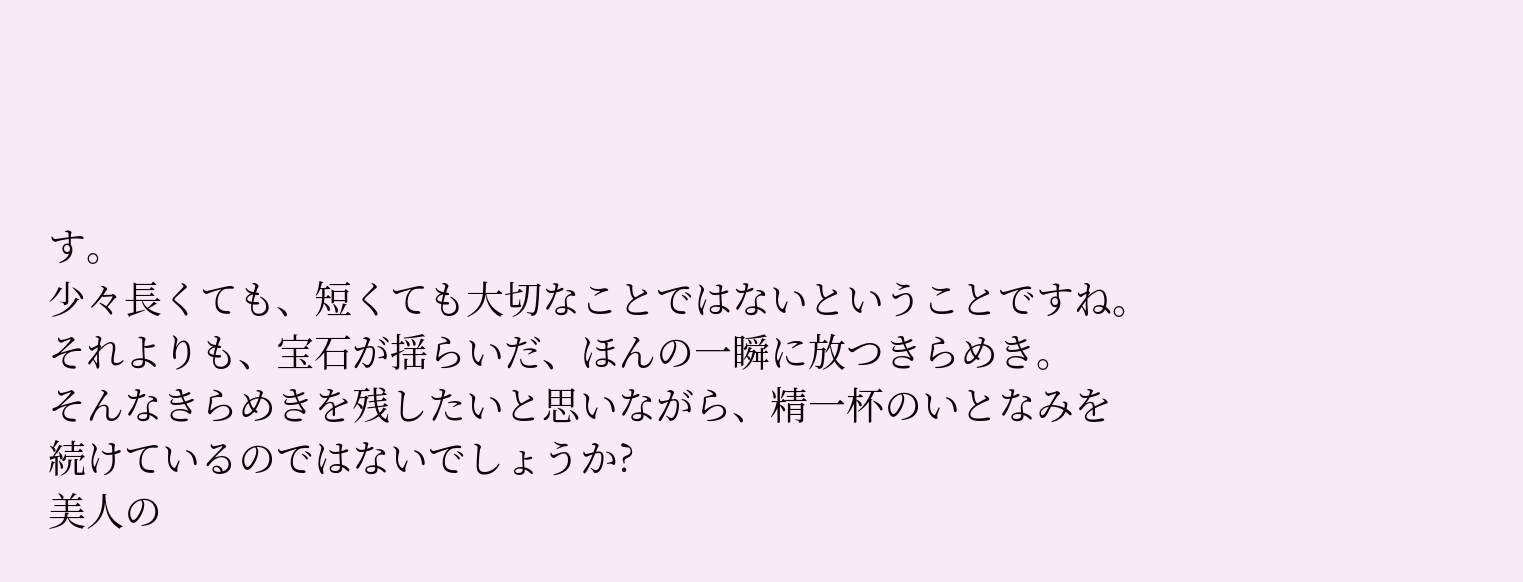す。
少々長くても、短くても大切なことではないということですね。
それよりも、宝石が揺らいだ、ほんの一瞬に放つきらめき。
そんなきらめきを残したいと思いながら、精一杯のいとなみを
続けているのではないでしょうか?
美人の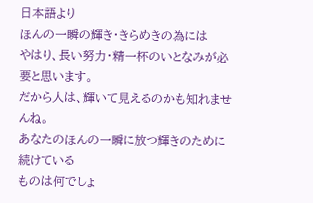日本語より
ほんの一瞬の輝き・きらめきの為には
やはり、長い努力・精一杯のいとなみが必要と思います。
だから人は、輝いて見えるのかも知れませんね。
あなたのほんの一瞬に放つ輝きのために続けている
ものは何でしょ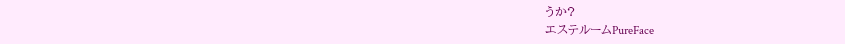うか?
エステルームPureFace